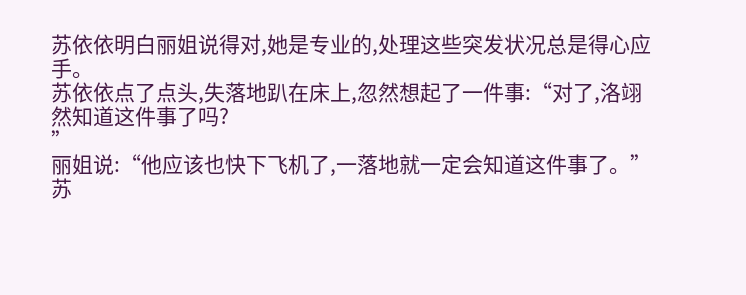苏依依明白丽姐说得对,她是专业的,处理这些突发状况总是得心应手。
苏依依点了点头,失落地趴在床上,忽然想起了一件事:“对了,洛翊然知道这件事了吗?
”
丽姐说:“他应该也快下飞机了,一落地就一定会知道这件事了。”
苏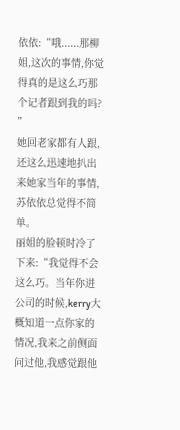依依:“哦......那柳姐,这次的事情,你觉得真的是这么巧那个记者跟到我的吗?
”
她回老家都有人跟,还这么迅速地扒出来她家当年的事情,苏依依总觉得不简单。
丽姐的脸顿时冷了下来:“我觉得不会这么巧。当年你进公司的时候,kerry大概知道一点你家的情况,我来之前侧面问过他,我感觉跟他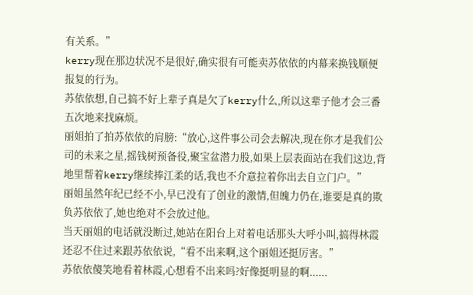有关系。”
kerry现在那边状况不是很好,确实很有可能卖苏依依的内幕来换钱顺便报复的行为。
苏依依想,自己搞不好上辈子真是欠了kerry什么,所以这辈子他才会三番五次地来找麻烦。
丽姐拍了拍苏依依的肩膀:“放心,这件事公司会去解决,现在你才是我们公司的未来之星,摇钱树预备役,聚宝盆潜力股,如果上层表面站在我们这边,背地里帮着kerry继续捧江柔的话,我也不介意拉着你出去自立门户。”
丽姐虽然年纪已经不小,早已没有了创业的激情,但魄力仍在,谁要是真的欺负苏依依了,她也绝对不会放过他。
当天丽姐的电话就没断过,她站在阳台上对着电话那头大呼小叫,搞得林霞还忍不住过来跟苏依依说,“看不出来啊,这个丽姐还挺厉害。”
苏依依傻笑地看着林霞,心想看不出来吗?好像挺明显的啊......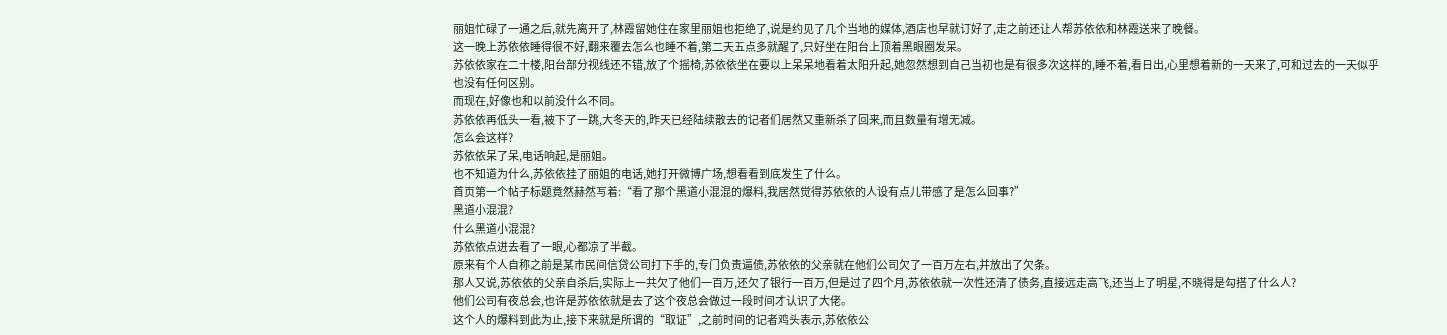丽姐忙碌了一通之后,就先离开了,林霞留她住在家里丽姐也拒绝了,说是约见了几个当地的媒体,酒店也早就订好了,走之前还让人帮苏依依和林霞送来了晚餐。
这一晚上苏依依睡得很不好,翻来覆去怎么也睡不着,第二天五点多就醒了,只好坐在阳台上顶着黑眼圈发呆。
苏依依家在二十楼,阳台部分视线还不错,放了个摇椅,苏依依坐在要以上呆呆地看着太阳升起,她忽然想到自己当初也是有很多次这样的,睡不着,看日出,心里想着新的一天来了,可和过去的一天似乎也没有任何区别。
而现在,好像也和以前没什么不同。
苏依依再低头一看,被下了一跳,大冬天的,昨天已经陆续散去的记者们居然又重新杀了回来,而且数量有增无减。
怎么会这样?
苏依依呆了呆,电话响起,是丽姐。
也不知道为什么,苏依依挂了丽姐的电话,她打开微博广场,想看看到底发生了什么。
首页第一个帖子标题竟然赫然写着:“看了那个黑道小混混的爆料,我居然觉得苏依依的人设有点儿带感了是怎么回事?”
黑道小混混?
什么黑道小混混?
苏依依点进去看了一眼,心都凉了半截。
原来有个人自称之前是某市民间信贷公司打下手的,专门负责逼债,苏依依的父亲就在他们公司欠了一百万左右,并放出了欠条。
那人又说,苏依依的父亲自杀后,实际上一共欠了他们一百万,还欠了银行一百万,但是过了四个月,苏依依就一次性还清了债务,直接远走高飞,还当上了明星,不晓得是勾搭了什么人?
他们公司有夜总会,也许是苏依依就是去了这个夜总会做过一段时间才认识了大佬。
这个人的爆料到此为止,接下来就是所谓的“取证”,之前时间的记者鸡头表示,苏依依公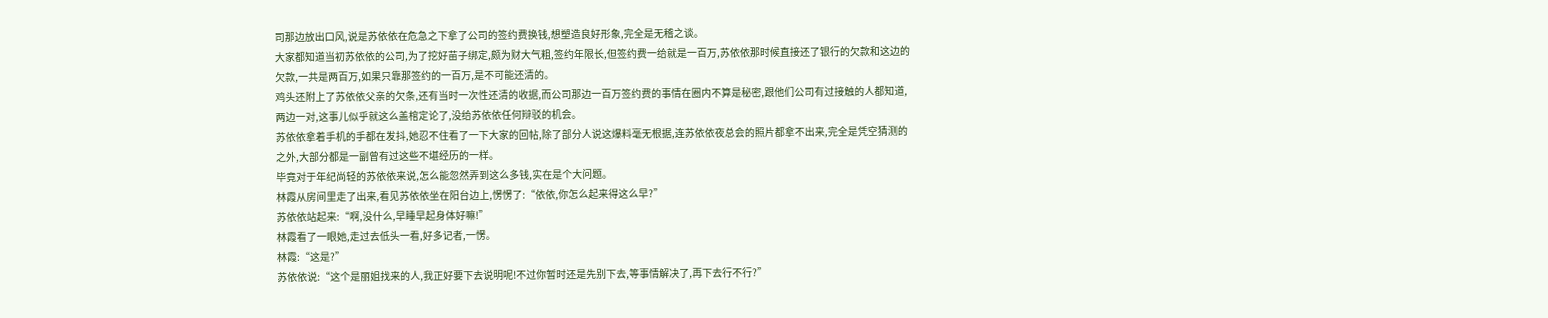司那边放出口风,说是苏依依在危急之下拿了公司的签约费换钱,想塑造良好形象,完全是无稽之谈。
大家都知道当初苏依依的公司,为了挖好苗子绑定,颇为财大气粗,签约年限长,但签约费一给就是一百万,苏依依那时候直接还了银行的欠款和这边的欠款,一共是两百万,如果只靠那签约的一百万,是不可能还清的。
鸡头还附上了苏依依父亲的欠条,还有当时一次性还清的收据,而公司那边一百万签约费的事情在圈内不算是秘密,跟他们公司有过接触的人都知道,两边一对,这事儿似乎就这么盖棺定论了,没给苏依依任何辩驳的机会。
苏依依拿着手机的手都在发抖,她忍不住看了一下大家的回帖,除了部分人说这爆料毫无根据,连苏依依夜总会的照片都拿不出来,完全是凭空猜测的之外,大部分都是一副曾有过这些不堪经历的一样。
毕竟对于年纪尚轻的苏依依来说,怎么能忽然弄到这么多钱,实在是个大问题。
林霞从房间里走了出来,看见苏依依坐在阳台边上,愣愣了:“依依,你怎么起来得这么早?”
苏依依站起来:“啊,没什么,早睡早起身体好嘛!”
林霞看了一眼她,走过去低头一看,好多记者,一愣。
林霞:“这是?”
苏依依说:“这个是丽姐找来的人,我正好要下去说明呢!不过你暂时还是先别下去,等事情解决了,再下去行不行?”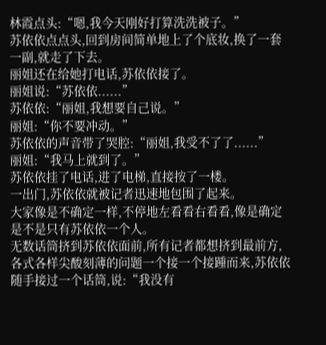林霞点头:“嗯,我今天刚好打算洗洗被子。”
苏依依点点头,回到房间简单地上了个底妆,换了一套一副,就走了下去。
丽姐还在给她打电话,苏依依接了。
丽姐说:“苏依依......”
苏依依:“丽姐,我想要自己说。”
丽姐:“你不要冲动。”
苏依依的声音带了哭腔:“丽姐,我受不了了......”
丽姐:“我马上就到了。”
苏依依挂了电话,进了电梯,直接按了一楼。
一出门,苏依依就被记者迅速地包围了起来。
大家像是不确定一样,不停地左看看右看看,像是确定是不是只有苏依依一个人。
无数话筒挤到苏依依面前,所有记者都想挤到最前方,各式各样尖酸刻薄的问题一个接一个接踵而来,苏依依随手接过一个话筒,说:“我没有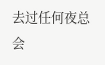去过任何夜总会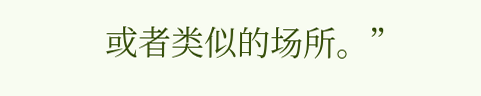或者类似的场所。”